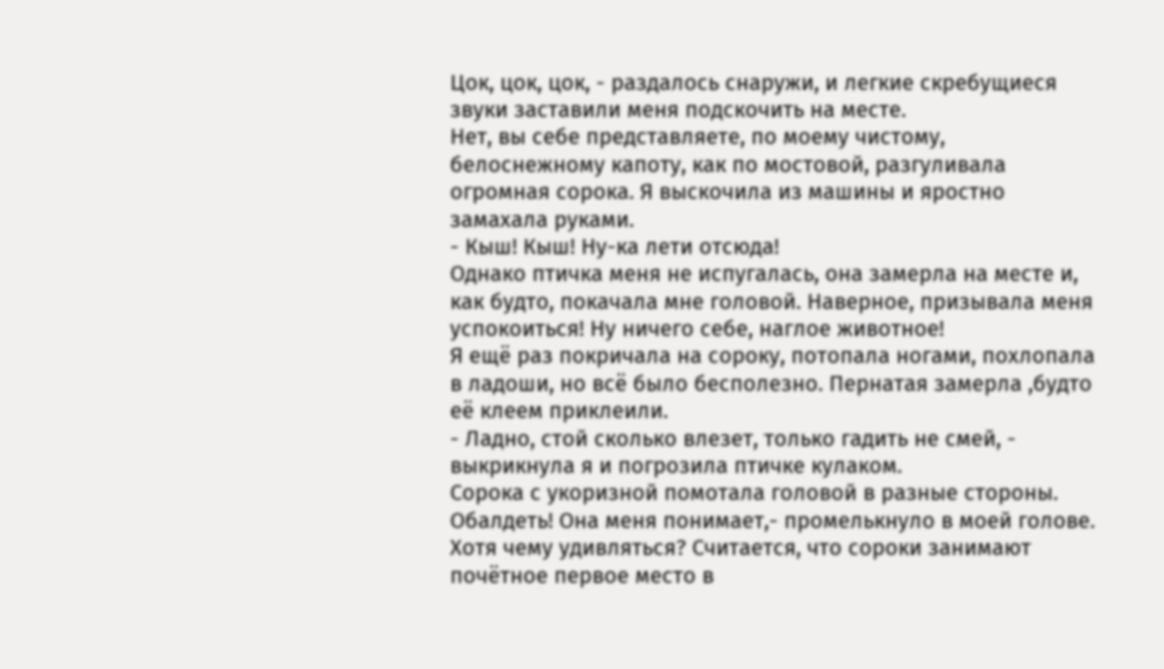Цок, цок, цок, - раздалось снаружи, и легкие скребущиеся звуки заставили меня подскочить на месте.
Нет, вы себе представляете, по моему чистому, белоснежному капоту, как по мостовой, разгуливала огромная сорока. Я выскочила из машины и яростно замахала руками.
- Кыш! Кыш! Ну-ка лети отсюда!
Однако птичка меня не испугалась, она замерла на месте и, как будто, покачала мне головой. Наверное, призывала меня успокоиться! Ну ничего себе, наглое животное!
Я ещё раз покричала на сороку, потопала ногами, похлопала в ладоши, но всё было бесполезно. Пернатая замерла ,будто её клеем приклеили.
- Ладно, стой сколько влезет, только гадить не смей, - выкрикнула я и погрозила птичке кулаком.
Сорока с укоризной помотала головой в разные стороны. Обалдеть! Она меня понимает,- промелькнуло в моей голове. Хотя чему удивляться? Считается, что сороки занимают почётное первое место в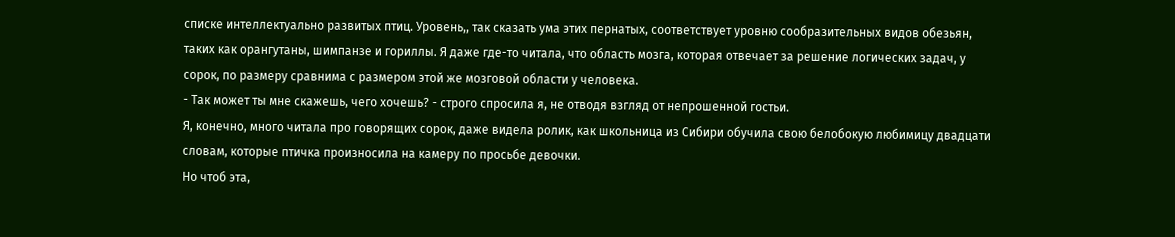списке интеллектуально развитых птиц. Уровень,, так сказать ума этих пернатых, соответствует уровню сообразительных видов обезьян, таких как орангутаны, шимпанзе и гориллы. Я даже где-то читала, что область мозга, которая отвечает за решение логических задач, у сорок, по размеру сравнима с размером этой же мозговой области у человека.
- Так может ты мне скажешь, чего хочешь? - строго спросила я, не отводя взгляд от непрошенной гостьи.
Я, конечно, много читала про говорящих сорок, даже видела ролик, как школьница из Сибири обучила свою белобокую любимицу двадцати словам, которые птичка произносила на камеру по просьбе девочки.
Но чтоб эта,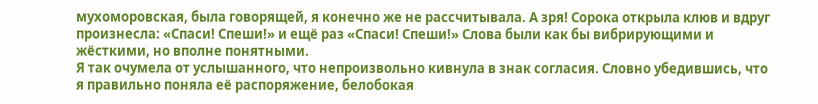мухоморовская, была говорящей, я конечно же не рассчитывала. А зря! Сорока открыла клюв и вдруг произнесла: «Спаси! Спеши!» и ещё раз «Спаси! Спеши!» Слова были как бы вибрирующими и жёсткими, но вполне понятными.
Я так очумела от услышанного, что непроизвольно кивнула в знак согласия. Словно убедившись, что я правильно поняла её распоряжение, белобокая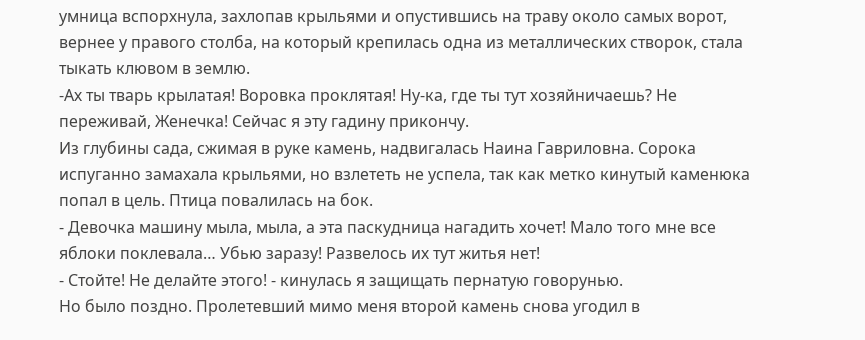умница вспорхнула, захлопав крыльями и опустившись на траву около самых ворот, вернее у правого столба, на который крепилась одна из металлических створок, стала тыкать клювом в землю.
-Ах ты тварь крылатая! Воровка проклятая! Ну-ка, где ты тут хозяйничаешь? Не переживай, Женечка! Сейчас я эту гадину прикончу.
Из глубины сада, сжимая в руке камень, надвигалась Наина Гавриловна. Сорока испуганно замахала крыльями, но взлететь не успела, так как метко кинутый каменюка попал в цель. Птица повалилась на бок.
- Девочка машину мыла, мыла, а эта паскудница нагадить хочет! Мало того мне все яблоки поклевала… Убью заразу! Развелось их тут житья нет!
- Стойте! Не делайте этого! - кинулась я защищать пернатую говорунью.
Но было поздно. Пролетевший мимо меня второй камень снова угодил в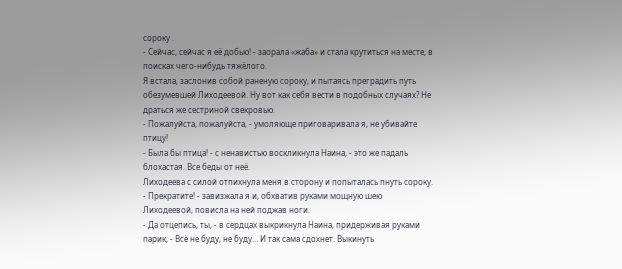сороку .
- Сейчас, сейчас я её добью! - заорала «жаба» и стала крутиться на месте, в поисках чего-нибудь тяжёлого.
Я встала, заслонив собой раненую сороку, и пытаясь преградить путь обезумевшей Лиходеевой. Ну вот как себя вести в подобных случаях? Не драться же сестриной свекровью.
- Пожалуйста, пожалуйста, - умоляюще приговаривала я, не убивайте птицу!
- Была бы птица! - с ненавистью воскликнула Наина, - это же падаль блохастая. Все беды от неё.
Лиходеева с силой отпихнула меня в сторону и попыталась пнуть сороку.
- Прекратите! - завизжала я и, обхватив руками мощную шею Лиходеевой, повисла на ней поджав ноги.
- Да отцепись, ты, - в сердцах выкрикнула Наина, придерживая руками парик, - Всё не буду, не буду… И так сама сдохнет. Выкинуть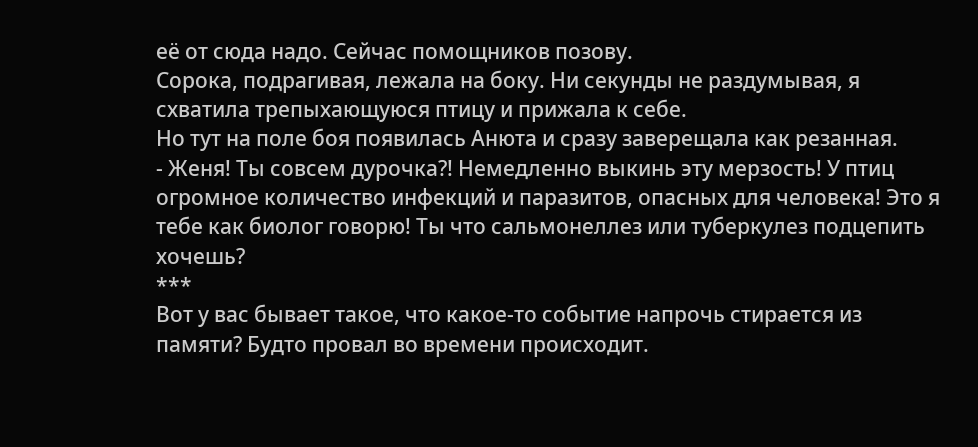её от сюда надо. Сейчас помощников позову.
Сорока, подрагивая, лежала на боку. Ни секунды не раздумывая, я схватила трепыхающуюся птицу и прижала к себе.
Но тут на поле боя появилась Анюта и сразу заверещала как резанная.
- Женя! Ты совсем дурочка?! Немедленно выкинь эту мерзость! У птиц огромное количество инфекций и паразитов, опасных для человека! Это я тебе как биолог говорю! Ты что сальмонеллез или туберкулез подцепить хочешь?
***
Вот у вас бывает такое, что какое-то событие напрочь стирается из памяти? Будто провал во времени происходит.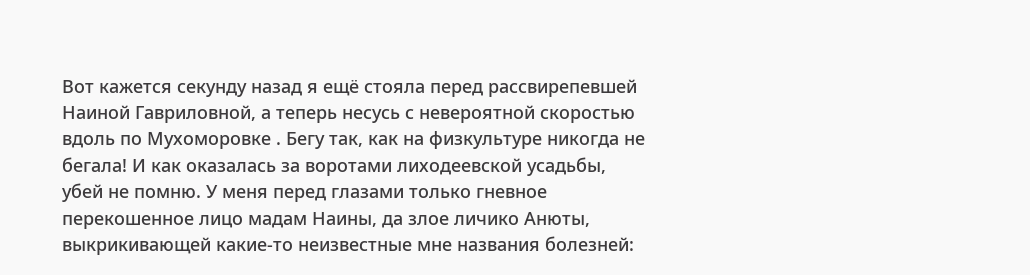Вот кажется секунду назад я ещё стояла перед рассвирепевшей Наиной Гавриловной, а теперь несусь с невероятной скоростью вдоль по Мухоморовке . Бегу так, как на физкультуре никогда не бегала! И как оказалась за воротами лиходеевской усадьбы, убей не помню. У меня перед глазами только гневное перекошенное лицо мадам Наины, да злое личико Анюты, выкрикивающей какие-то неизвестные мне названия болезней: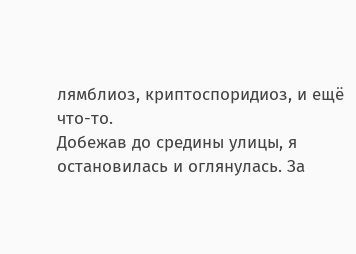лямблиоз, криптоспоридиоз, и ещё что-то.
Добежав до средины улицы, я остановилась и оглянулась. За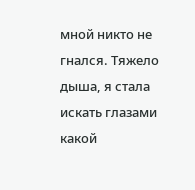мной никто не гнался. Тяжело дыша, я стала искать глазами какой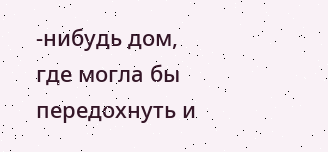-нибудь дом, где могла бы передохнуть и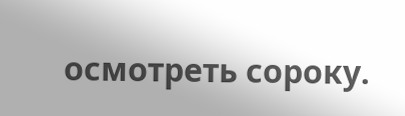осмотреть сороку.